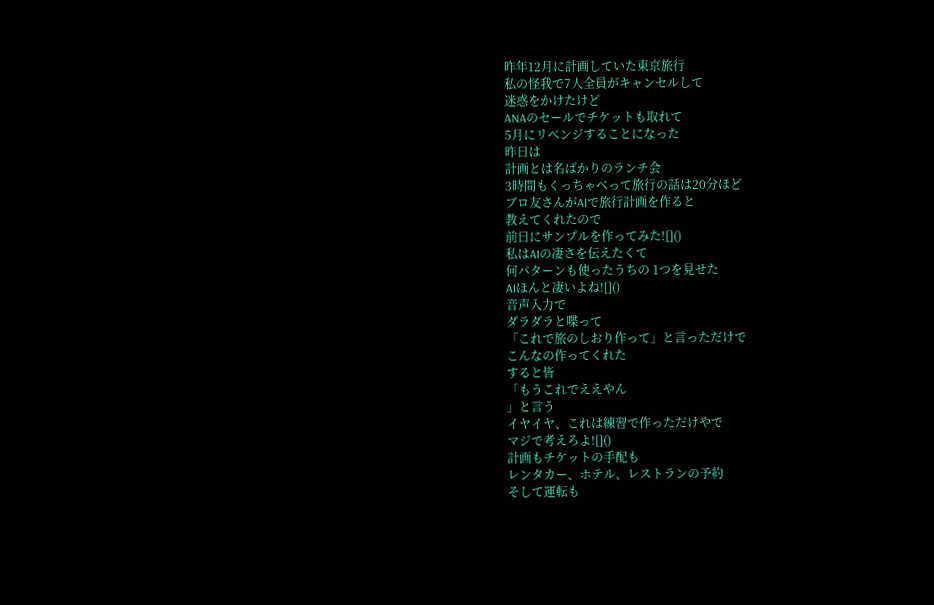昨年12月に計画していた東京旅行
私の怪我で7人全員がキャンセルして
迷惑をかけたけど
ANAのセールでチケットも取れて
5月にリベンジすることになった
昨日は
計画とは名ばかりのランチ会
3時間もくっちゃべって旅行の話は20分ほど
ブロ友さんがAIで旅行計画を作ると
教えてくれたので
前日にサンプルを作ってみた![]()
私はAIの凄さを伝えたくて
何パターンも使ったうちの 1つを見せた
AIほんと凄いよね![]()
音声入力で
ダラダラと喋って
「これで旅のしおり作って」と言っただけで
こんなの作ってくれた
すると皆
「もうこれでええやん
」と言う
イヤイヤ、これは練習で作っただけやで
マジで考えろよ![]()
計画もチケットの手配も
レンタカー、ホテル、レストランの予約
そして運転も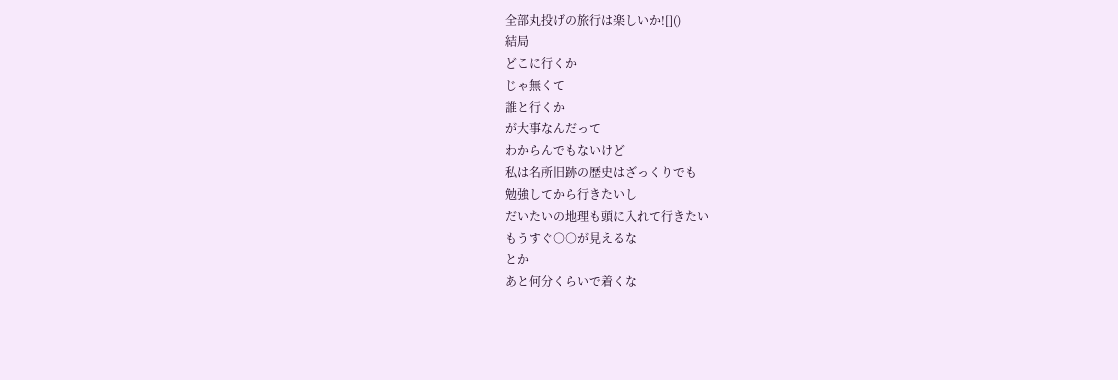全部丸投げの旅行は楽しいか![]()
結局
どこに行くか
じゃ無くて
誰と行くか
が大事なんだって
わからんでもないけど
私は名所旧跡の歴史はざっくりでも
勉強してから行きたいし
だいたいの地理も頭に入れて行きたい
もうすぐ○○が見えるな
とか
あと何分くらいで着くな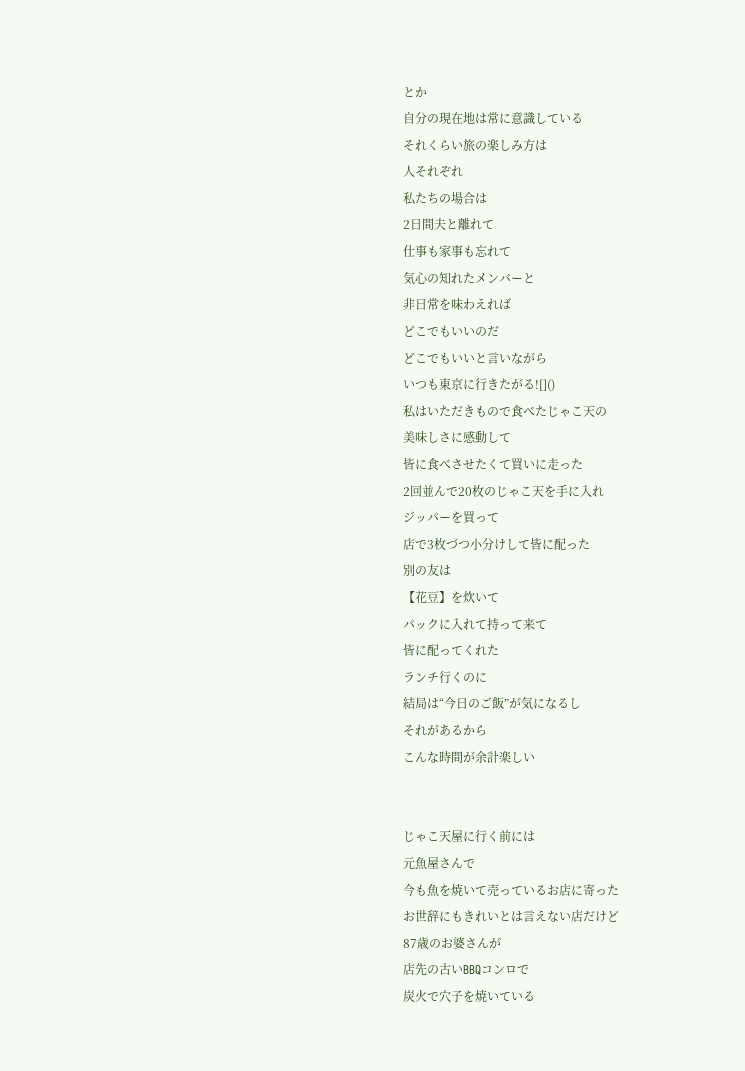とか
自分の現在地は常に意識している
それくらい旅の楽しみ方は
人それぞれ
私たちの場合は
2日間夫と離れて
仕事も家事も忘れて
気心の知れたメンバーと
非日常を味わえれば
どこでもいいのだ
どこでもいいと言いながら
いつも東京に行きたがる![]()
私はいただきもので食べたじゃこ天の
美味しさに感動して
皆に食べさせたくて買いに走った
2回並んで20枚のじゃこ天を手に入れ
ジッパーを買って
店で3枚づつ小分けして皆に配った
別の友は
【花豆】を炊いて
パックに入れて持って来て
皆に配ってくれた
ランチ行くのに
結局は“今日のご飯”が気になるし
それがあるから
こんな時間が余計楽しい


じゃこ天屋に行く前には
元魚屋さんで
今も魚を焼いて売っているお店に寄った
お世辞にもきれいとは言えない店だけど
87歳のお婆さんが
店先の古いBBQコンロで
炭火で穴子を焼いている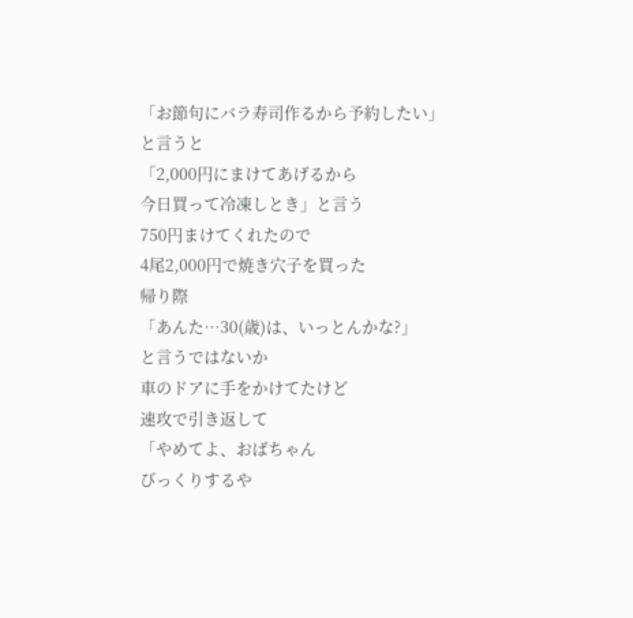「お節句にバラ寿司作るから予約したい」と言うと
「2,000円にまけてあげるから
今日買って冷凍しとき」と言う
750円まけてくれたので
4尾2,000円で焼き穴子を買った
帰り際
「あんた…30(歳)は、いっとんかな?」
と言うではないか
車のドアに手をかけてたけど
速攻で引き返して
「やめてよ、おばちゃん
びっくりするや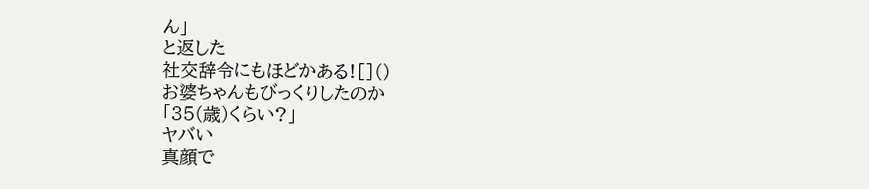ん」
と返した
社交辞令にもほどかある![]()
お婆ちゃんもびっくりしたのか
「35(歳)くらい?」
ヤバい
真顔で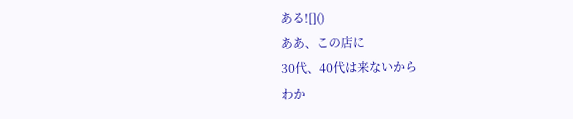ある![]()
ああ、この店に
30代、40代は来ないから
わか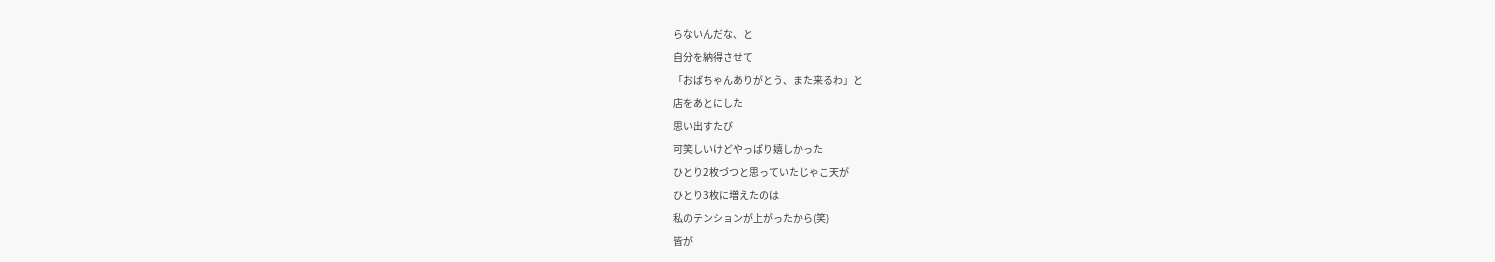らないんだな、と
自分を納得させて
「おばちゃんありがとう、また来るわ」と
店をあとにした
思い出すたび
可笑しいけどやっぱり嬉しかった
ひとり2枚づつと思っていたじゃこ天が
ひとり3枚に増えたのは
私のテンションが上がったから(笑)
皆が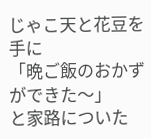じゃこ天と花豆を手に
「晩ご飯のおかずができた〜」
と家路についた